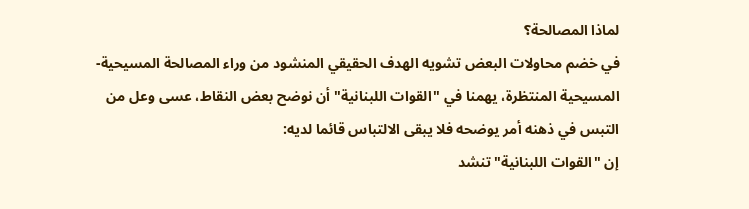لماذا المصالحة؟
في خضم محاولات البعض تشويه الهدف الحقيقي المنشود من وراء المصالحة المسيحية- المسيحية المنتظرة، يهمنا في "القوات اللبنانية" أن نوضح بعض النقاط، عسى وعل من التبس في ذهنه أمر يوضحه فلا يبقى الالتباس قائما لديه:
إن "القوات اللبنانية" تنشد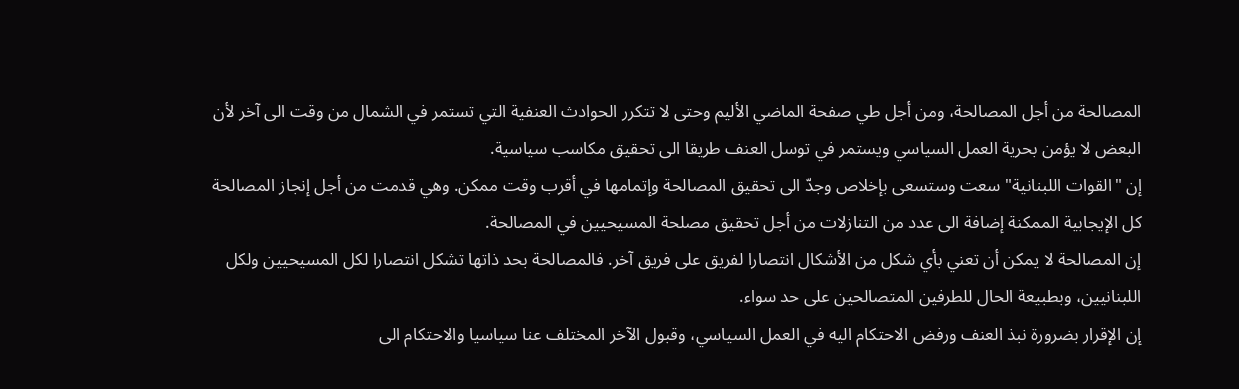المصالحة من أجل المصالحة، ومن أجل طي صفحة الماضي الأليم وحتى لا تتكرر الحوادث العنفية التي تستمر في الشمال من وقت الى آخر لأن البعض لا يؤمن بحرية العمل السياسي ويستمر في توسل العنف طريقا الى تحقيق مكاسب سياسية.
إن "القوات اللبنانية" سعت وستسعى بإخلاص وجدّ الى تحقيق المصالحة وإتمامها في أقرب وقت ممكن. وهي قدمت من أجل إنجاز المصالحة كل الإيجابية الممكنة إضافة الى عدد من التنازلات من أجل تحقيق مصلحة المسيحيين في المصالحة.
إن المصالحة لا يمكن أن تعني بأي شكل من الأشكال انتصارا لفريق على فريق آخر. فالمصالحة بحد ذاتها تشكل انتصارا لكل المسيحيين ولكل اللبنانيين، وبطبيعة الحال للطرفين المتصالحين على حد سواء.
إن الإقرار بضرورة نبذ العنف ورفض الاحتكام اليه في العمل السياسي، وقبول الآخر المختلف عنا سياسيا والاحتكام الى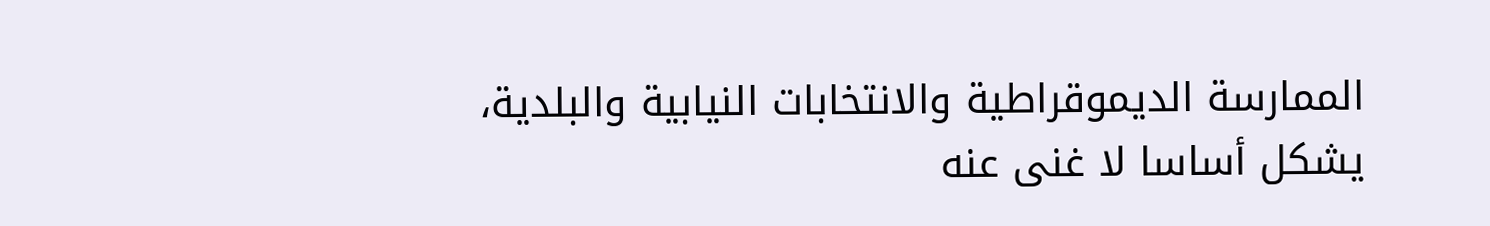الممارسة الديموقراطية والانتخابات النيابية والبلدية، يشكل أساسا لا غنى عنه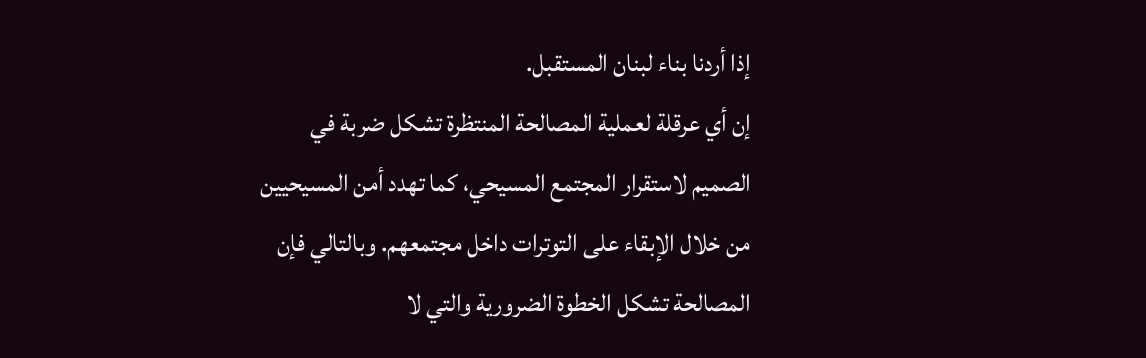إذا أردنا بناء لبنان المستقبل.
إن أي عرقلة لعملية المصالحة المنتظرة تشكل ضربة في الصميم لاستقرار المجتمع المسيحي، كما تهدد أمن المسيحيين من خلال الإبقاء على التوترات داخل مجتمعهم. وبالتالي فإن المصالحة تشكل الخطوة الضرورية والتي لا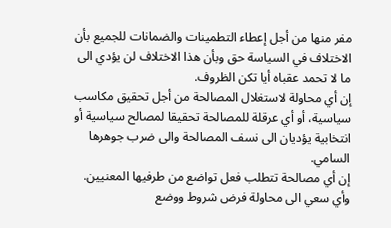مفر منها من أجل إعطاء التطمينات والضمانات للجميع بأن الاختلاف في السياسة حق وبأن هذا الاختلاف لن يؤدي الى ما لا تحمد عقباه أيا تكن الظروف.
إن أي محاولة لاستغلال المصالحة من أجل تحقيق مكاسب سياسية، أو أي عرقلة للمصالحة تحقيقا لمصالح سياسية أو انتخابية يؤديان الى نسف المصالحة والى ضرب جوهرها السامي.
إن أي مصالحة تتطلب فعل تواضع من طرفيها المعنيين. وأي سعي الى محاولة فرض شروط ووضع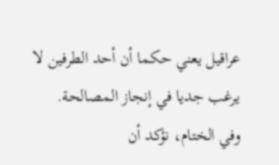عراقيل يعني حكما أن أحد الطرفين لا يرغب جديا في إنجاز المصالحة.
وفي الختام، نؤكد أن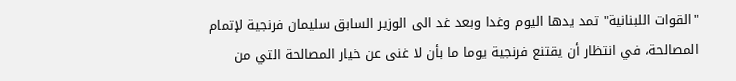"القوات اللبنانية" تمد يدها اليوم وغدا وبعد غد الى الوزير السابق سليمان فرنجية لإتمام المصالحة، في انتظار أن يقتنع فرنجية يوما ما بأن لا غنى عن خيار المصالحة التي من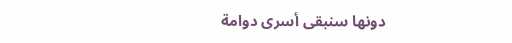دونها سنبقى أسرى دوامة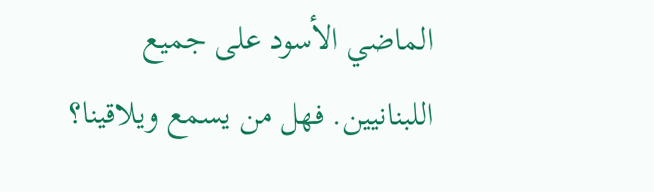الماضي الأسود على جميع اللبنانيين. فهل من يسمع ويلاقينا؟